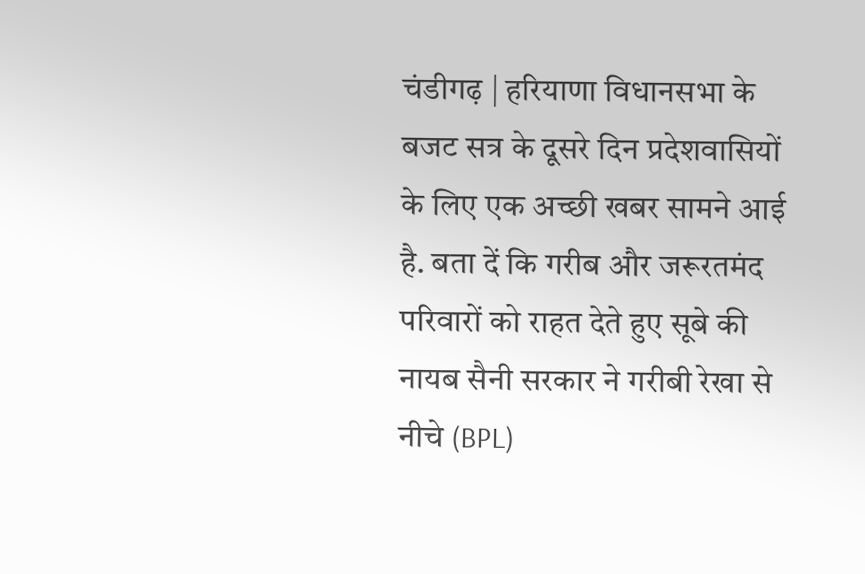चंडीगढ़ | हरियाणा विधानसभा के बजट सत्र के दूसरे दिन प्रदेशवासियों के लिए एक अच्छी खबर सामने आई है. बता दें कि गरीब और जरूरतमंद परिवारों को राहत देते हुए सूबे की नायब सैनी सरकार ने गरीबी रेखा से नीचे (BPL)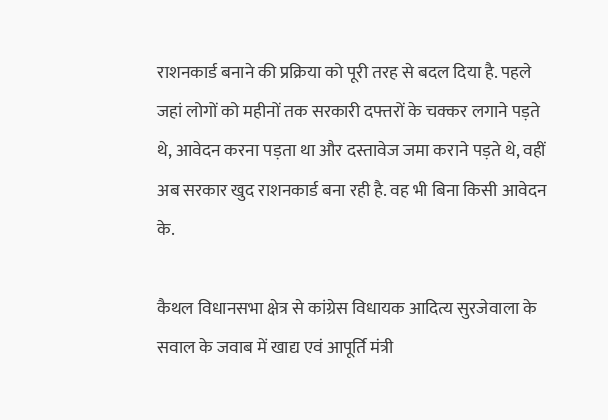राशनकार्ड बनाने की प्रक्रिया को पूरी तरह से बदल दिया है. पहले जहां लोगों को महीनों तक सरकारी दफ्तरों के चक्कर लगाने पड़ते थे, आवेदन करना पड़ता था और दस्तावेज जमा कराने पड़ते थे, वहीं अब सरकार खुद राशनकार्ड बना रही है. वह भी बिना किसी आवेदन के.

कैथल विधानसभा क्षेत्र से कांग्रेस विधायक आदित्य सुरजेवाला के सवाल के जवाब में खाद्य एवं आपूर्ति मंत्री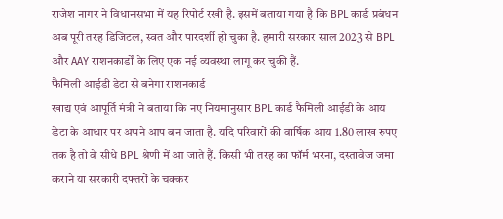राजेश नागर ने विधानसभा में यह रिपोर्ट रखी है. इसमें बताया गया है कि BPL कार्ड प्रबंधन अब पूरी तरह डिजिटल, स्वत और पारदर्शी हो चुका है. हमारी सरकार साल 2023 से BPL और AAY राशनकार्डों के लिए एक नई व्यवस्था लागू कर चुकी हैं.
फैमिली आईडी डेटा से बनेगा राशनकार्ड
खाद्य एवं आपूर्ति मंत्री ने बताया कि नए नियमानुसार BPL कार्ड फैमिली आईडी के आय डेटा के आधार पर अपने आप बन जाता है. यदि परिवारों की वार्षिक आय 1.80 लाख रुपए तक है तो वे सीधे BPL श्रेणी में आ जाते हैं. किसी भी तरह का फॉर्म भरना, दस्तावेज जमा कराने या सरकारी दफ्तरों के चक्कर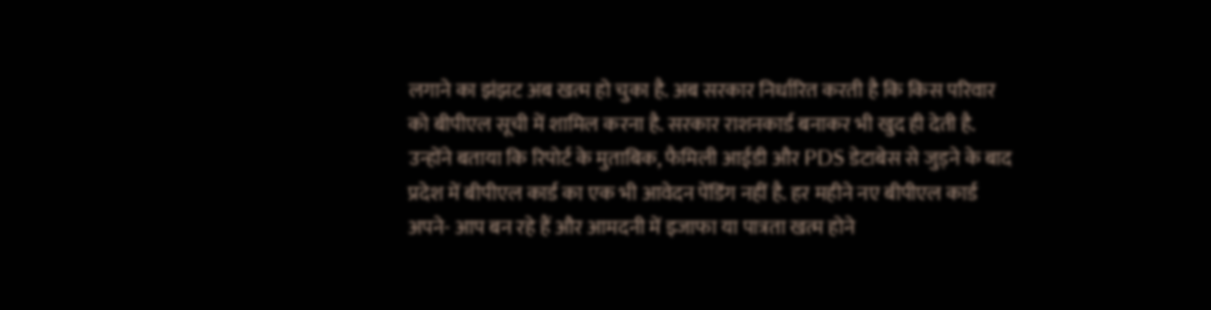लगाने का झंझट अब खत्म हो चुका है. अब सरकार निर्धारित करती है कि किस परिवार को बीपीएल सूची में शामिल करना है. सरकार राशनकार्ड बनाकर भी खुद ही देती है.
उन्होंने बताया कि रिपोर्ट के मुताबिक, फैमिली आईडी और PDS डेटाबेस से जुड़ने के बाद प्रदेश में बीपीएल कार्ड का एक भी आवेदन पेंडिंग नहीं है. हर महीने नए बीपीएल कार्ड अपने- आप बन रहे हैं और आमदनी में इजाफा या पात्रता खत्म होने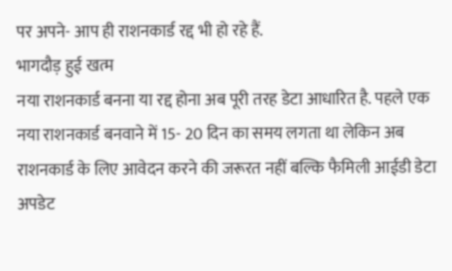पर अपने- आप ही राशनकार्ड रद्द भी हो रहे हैं.
भागदौड़ हुई खत्म
नया राशनकार्ड बनना या रद्द होना अब पूरी तरह डेटा आधारित है. पहले एक नया राशनकार्ड बनवाने में 15- 20 दिन का समय लगता था लेकिन अब राशनकार्ड के लिए आवेदन करने की जरूरत नहीं बल्कि फैमिली आईडी डेटा अपडेट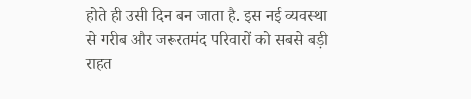होते ही उसी दिन बन जाता है. इस नई व्यवस्था से गरीब और जरूरतमंद परिवारों को सबसे बड़ी राहत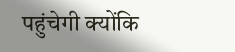पहुंचेगी क्योंकि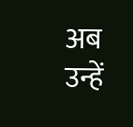अब उन्हें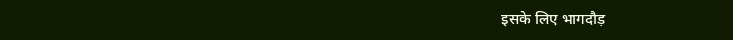इसके लिए भागदौड़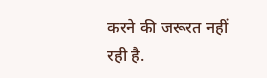करने की जरूरत नहीं रही है.